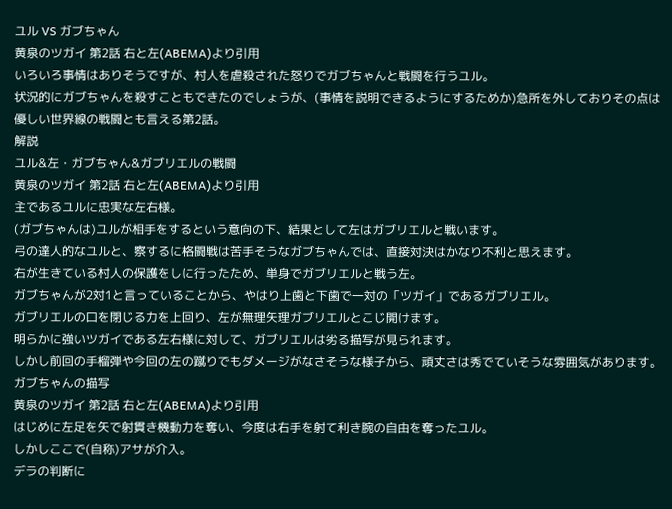ユル VS ガブちゃん
黄泉のツガイ 第2話 右と左(ABEMA)より引用
いろいろ事情はありそうですが、村人を虐殺された怒りでガブちゃんと戦闘を行うユル。
状況的にガブちゃんを殺すこともできたのでしょうが、(事情を説明できるようにするためか)急所を外しておりその点は優しい世界線の戦闘とも言える第2話。
解説
ユル&左・ガブちゃん&ガブリエルの戦闘
黄泉のツガイ 第2話 右と左(ABEMA)より引用
主であるユルに忠実な左右様。
(ガブちゃんは)ユルが相手をするという意向の下、結果として左はガブリエルと戦います。
弓の達人的なユルと、察するに格闘戦は苦手そうなガブちゃんでは、直接対決はかなり不利と思えます。
右が生きている村人の保護をしに行ったため、単身でガブリエルと戦う左。
ガブちゃんが2対1と言っていることから、やはり上歯と下歯で一対の「ツガイ」であるガブリエル。
ガブリエルの口を閉じる力を上回り、左が無理矢理ガブリエルとこじ開けます。
明らかに強いツガイである左右様に対して、ガブリエルは劣る描写が見られます。
しかし前回の手榴弾や今回の左の蹴りでもダメージがなさそうな様子から、頑丈さは秀でていそうな雰囲気があります。
ガブちゃんの描写
黄泉のツガイ 第2話 右と左(ABEMA)より引用
はじめに左足を矢で射貫き機動力を奪い、今度は右手を射て利き腕の自由を奪ったユル。
しかしここで(自称)アサが介入。
デラの判断に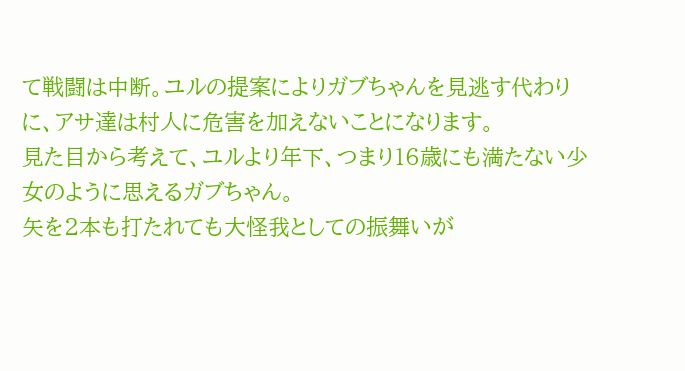て戦闘は中断。ユルの提案によりガブちゃんを見逃す代わりに、アサ達は村人に危害を加えないことになります。
見た目から考えて、ユルより年下、つまり16歳にも満たない少女のように思えるガブちゃん。
矢を2本も打たれても大怪我としての振舞いが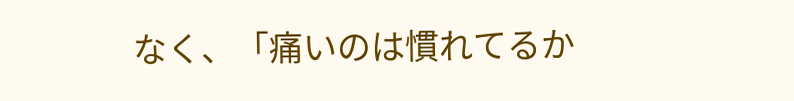なく、「痛いのは慣れてるか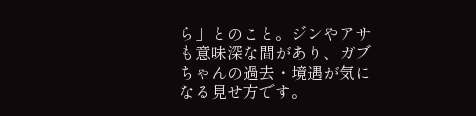ら」とのこと。ジンやアサも意味深な間があり、ガブちゃんの過去・境遇が気になる見せ方です。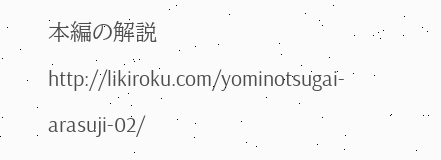本編の解説
http://likiroku.com/yominotsugai-arasuji-02/